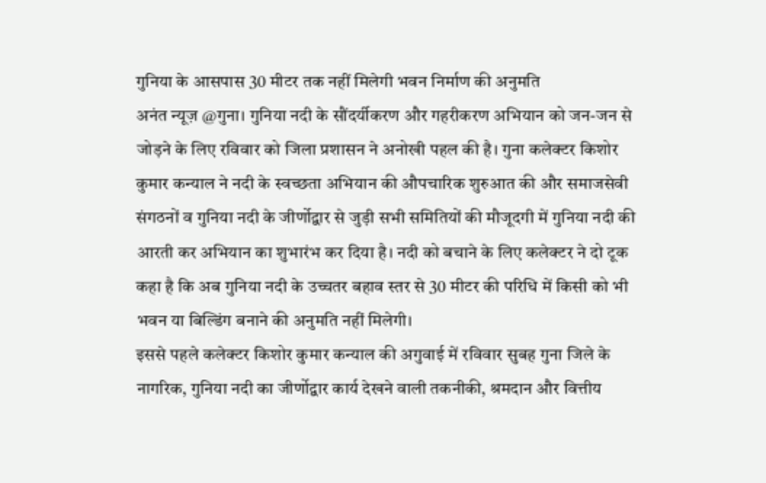गुनिया के आसपास 30 मीटर तक नहीं मिलेगी भवन निर्माण की अनुमति
अनंत न्यूज़ @गुना। गुनिया नदी के सौंदर्यीकरण और गहरीकरण अभियान को जन-जन से जोड़ने के लिए रविवार को जिला प्रशासन ने अनोखी पहल की है। गुना कलेक्टर किशोर कुमार कन्याल ने नदी के स्वच्छता अभियान की औपचारिक शुरुआत की और समाजसेवी संगठनों व गुनिया नदी के जीर्णोद्वार से जुड़ी सभी समितियों की मौजूदगी में गुनिया नदी की आरती कर अभियान का शुभारंभ कर दिया है। नदी को बचाने के लिए कलेक्टर ने दो टूक कहा है कि अब गुनिया नदी के उच्चतर बहाव स्तर से 30 मीटर की परिधि में किसी को भी भवन या बिल्डिंग बनाने की अनुमति नहीं मिलेगी।
इससे पहले कलेक्टर किशोर कुमार कन्याल की अगुवाई में रविवार सुबह गुना जिले के नागरिक, गुनिया नदी का जीर्णोद्वार कार्य देखने वाली तकनीकी, श्रमदान और वित्तीय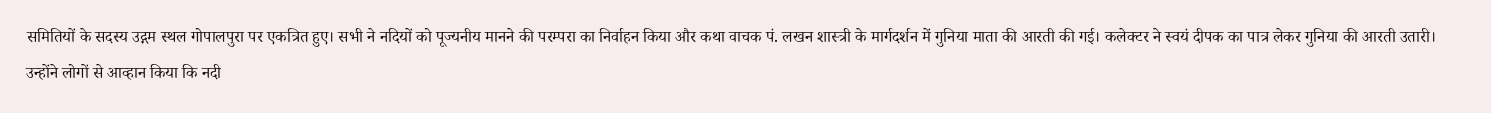समितियों के सदस्य उद्गम स्थल गोपालपुरा पर एकत्रित हुए। सभी ने नदियों को पूज्यनीय मानने की परम्परा का निर्वाहन किया और कथा वाचक पं. लखन शास्त्री के मार्गदर्शन में गुनिया माता की आरती की गई। कलेक्टर ने स्वयं दीपक का पात्र लेकर गुनिया की आरती उतारी। उन्होंने लोगों से आव्हान किया कि नदी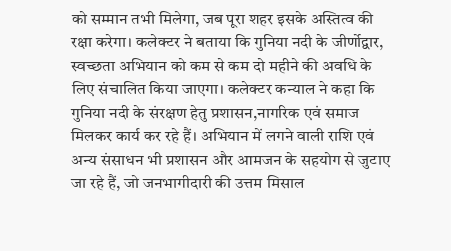को सम्मान तभी मिलेगा, जब पूरा शहर इसके अस्तित्व की रक्षा करेगा। कलेक्टर ने बताया कि गुनिया नदी के जीर्णोद्वार, स्वच्छता अभियान को कम से कम दो महीने की अवधि के लिए संचालित किया जाएगा। कलेक्टर कन्याल ने कहा कि गुनिया नदी के संरक्षण हेतु प्रशासन,नागरिक एवं समाज मिलकर कार्य कर रहे हैं। अभियान में लगने वाली राशि एवं अन्य संसाधन भी प्रशासन और आमजन के सहयोग से जुटाए जा रहे हैं, जो जनभागीदारी की उत्तम मिसाल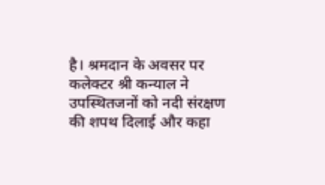है। श्रमदान के अवसर पर कलेक्टर श्री कन्याल ने उपस्थितजनों को नदी संरक्षण की शपथ दिलाई और कहा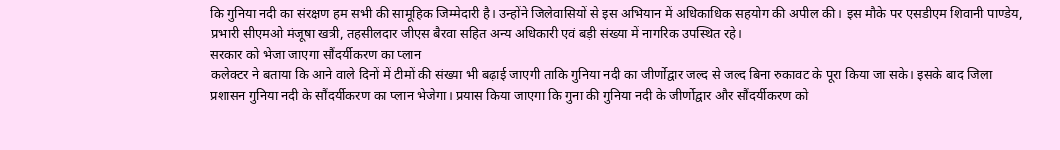कि गुनिया नदी का संरक्षण हम सभी की सामूहिक जिम्मेदारी है। उन्होंने जिलेवासियों से इस अभियान में अधिकाधिक सहयोग की अपील की। इस मौके पर एसडीएम शिवानी पाण्डेय, प्रभारी सीएमओ मंजूषा खत्री, तहसीलदार जीएस बैरवा सहित अन्य अधिकारी एवं बड़ी संख्या में नागरिक उपस्थित रहे।
सरकार को भेजा जाएगा सौंदर्यीकरण का प्लान
कलेक्टर ने बताया कि आने वाले दिनों में टीमों की संख्या भी बढ़ाई जाएगी ताकि गुनिया नदी का जीर्णोद्वार जल्द से जल्द बिना रुकावट के पूरा किया जा सके। इसके बाद जिला प्रशासन गुनिया नदी के सौंदर्यीकरण का प्लान भेजेगा। प्रयास किया जाएगा कि गुना की गुनिया नदी के जीर्णोद्वार और सौंदर्यीकरण को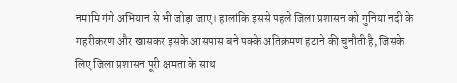नमामि गंगे अभियान से भी जोड़ा जाए। हालांकि इससे पहले जिला प्रशासन को गुनिया नदी के गहरीकरण और खासकर इसके आसपास बने पक्के अतिक्रमण हटाने की चुनौती है, जिसके लिए जिला प्रशासन पूरी क्षमता के साथ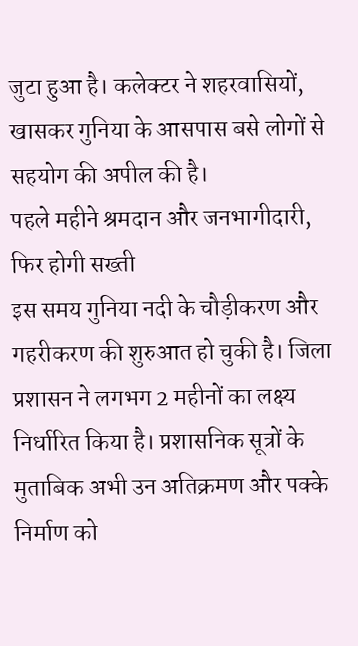जुटा हुआ है। कलेक्टर ने शहरवासियों, खासकर गुनिया के आसपास बसे लोगों से सहयोग की अपील की है।
पहले महीने श्रमदान और जनभागीदारी, फिर होगी सख्ती
इस समय गुनिया नदी के चौड़ीकरण और गहरीकरण की शुरुआत हो चुकी है। जिला प्रशासन ने लगभग 2 महीनों का लक्ष्य निर्धारित किया है। प्रशासनिक सूत्रों के मुताबिक अभी उन अतिक्रमण और पक्के निर्माण को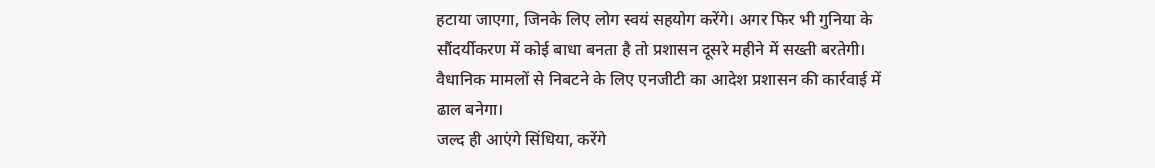हटाया जाएगा, जिनके लिए लोग स्वयं सहयोग करेंगे। अगर फिर भी गुनिया के सौंदर्यीकरण में कोई बाधा बनता है तो प्रशासन दूसरे महीने में सख्ती बरतेगी। वैधानिक मामलों से निबटने के लिए एनजीटी का आदेश प्रशासन की कार्रवाई में ढाल बनेगा।
जल्द ही आएंगे सिंधिया, करेंगे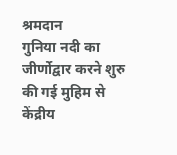श्रमदान
गुनिया नदी का जीर्णोद्वार करने शुरु की गई मुहिम से केंद्रीय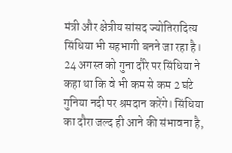मंत्री और क्षेत्रीय सांसद ज्योतिरादित्य सिंधिया भी सहभागी बनने जा रहा है। 24 अगस्त को गुना दौरे पर सिंधिया ने कहा था कि वे भी कम से कम 2 घंटे गुनिया नदी पर श्रमदान करेंगे। सिंधिया का दौरा जल्द ही आने की संभावना है,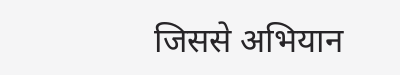जिससे अभियान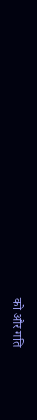को और गति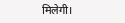मिलेगी।